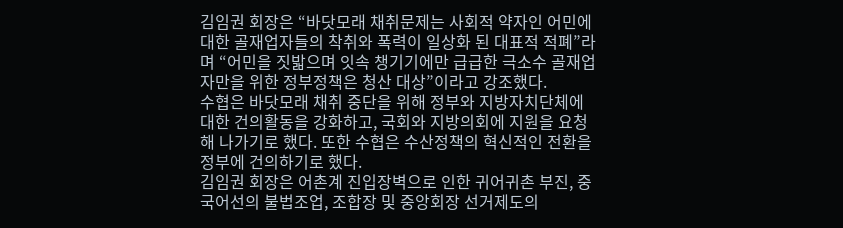김임권 회장은 “바닷모래 채취문제는 사회적 약자인 어민에 대한 골재업자들의 착취와 폭력이 일상화 된 대표적 적폐”라며 “어민을 짓밟으며 잇속 챙기기에만 급급한 극소수 골재업자만을 위한 정부정책은 청산 대상”이라고 강조했다.
수협은 바닷모래 채취 중단을 위해 정부와 지방자치단체에 대한 건의활동을 강화하고, 국회와 지방의회에 지원을 요청해 나가기로 했다. 또한 수협은 수산정책의 혁신적인 전환을 정부에 건의하기로 했다.
김임권 회장은 어촌계 진입장벽으로 인한 귀어귀촌 부진, 중국어선의 불법조업, 조합장 및 중앙회장 선거제도의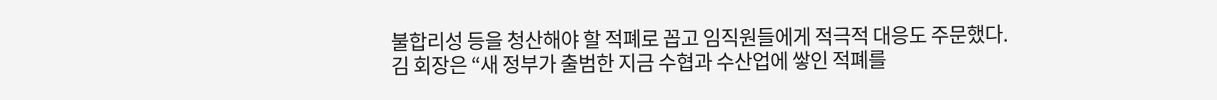불합리성 등을 청산해야 할 적폐로 꼽고 임직원들에게 적극적 대응도 주문했다.
김 회장은 “새 정부가 출범한 지금 수협과 수산업에 쌓인 적폐를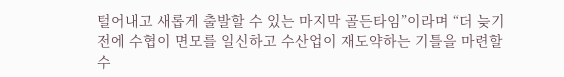털어내고 새롭게 출발할 수 있는 마지막 골든타임”이라며 “더 늦기 전에 수협이 면모를 일신하고 수산업이 재도약하는 기틀을 마련할 수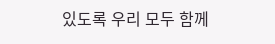있도록 우리 모두 함께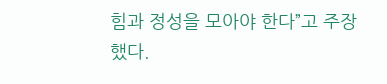힘과 정성을 모아야 한다”고 주장했다.